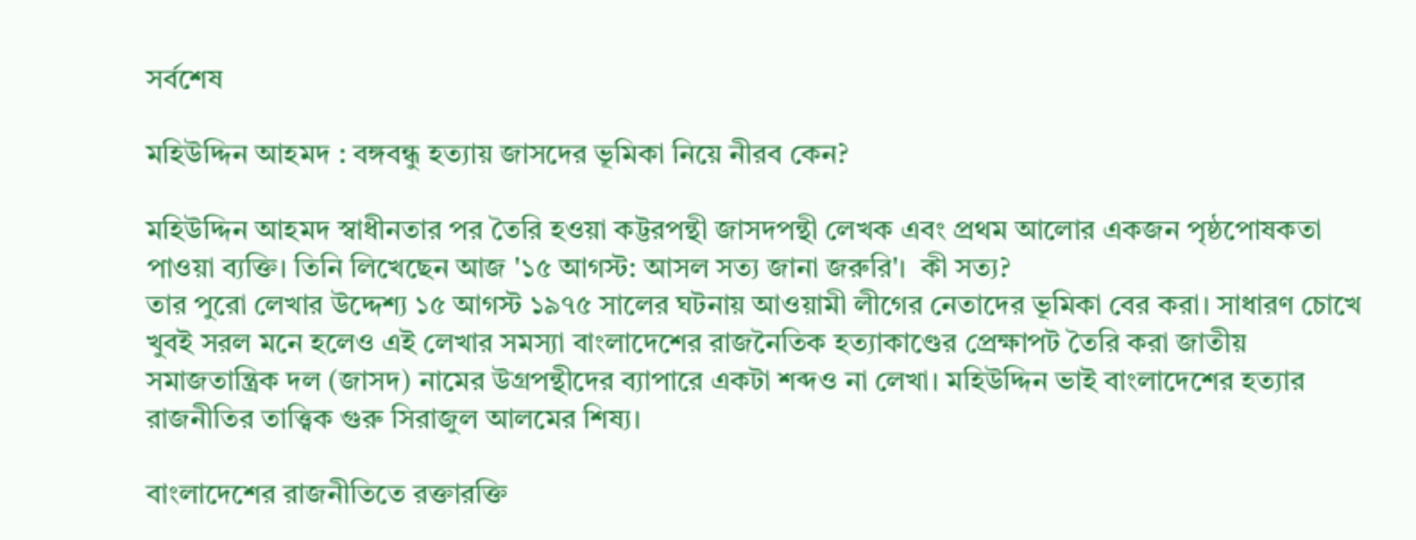সর্বশেষ

মহিউদ্দিন আহমদ : বঙ্গবন্ধু হত্যায় জাসদের ভূমিকা নিয়ে নীরব কেন?

মহিউদ্দিন আহমদ স্বাধীনতার পর তৈরি হওয়া কট্টরপন্থী জাসদপন্থী লেখক এবং প্রথম আলোর একজন পৃষ্ঠপোষকতা পাওয়া ব্যক্তি। তিনি লিখেছেন আজ '১৫ আগস্ট: আসল সত্য জানা জরুরি'।  কী সত্য?
তার পুরো লেখার উদ্দেশ্য ১৫ আগস্ট ১৯৭৫ সালের ঘটনায় আওয়ামী লীগের নেতাদের ভূমিকা বের করা। সাধারণ চোখে খুবই সরল মনে হলেও এই লেখার সমস্যা বাংলাদেশের রাজনৈতিক হত্যাকাণ্ডের প্রেক্ষাপট তৈরি করা জাতীয় সমাজতান্ত্রিক দল (জাসদ) নামের উগ্রপন্থীদের ব্যাপারে একটা শব্দও না লেখা। মহিউদ্দিন ভাই বাংলাদেশের হত্যার রাজনীতির তাত্ত্বিক গুরু সিরাজুল আলমের শিষ্য।

বাংলাদেশের রাজনীতিতে রক্তারক্তি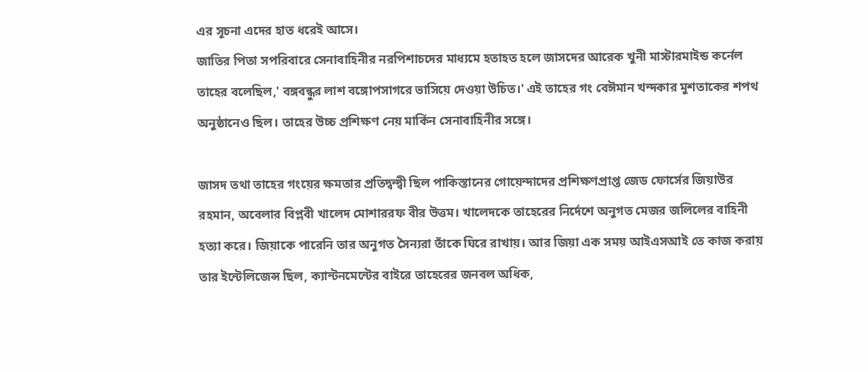এর সূচনা এদের হাত ধরেই আসে।
জাতির পিতা সপরিবারে সেনাবাহিনীর নরপিশাচদের মাধ্যমে হতাহত হলে জাসদের আরেক খুনী মাস্টারমাইন্ড কর্নেল তাহের বলেছিল,' বঙ্গবন্ধুর লাশ বঙ্গোপসাগরে ভাসিয়ে দেওয়া উচিত।' এই তাহের গং বেঈমান খন্দকার মুশতাকের শপথ অনুষ্ঠানেও ছিল। তাহের উচ্চ প্রশিক্ষণ নেয় মার্কিন সেনাবাহিনীর সঙ্গে।

জাসদ তথা তাহের গংয়ের ক্ষমতার প্রতিদ্বন্দ্বী ছিল পাকিস্তানের গোয়েন্দাদের প্রশিক্ষণপ্রাপ্ত জেড ফোর্সের জিয়াউর রহমান, অবেলার বিপ্লবী খালেদ মোশাররফ বীর উত্তম। খালেদকে তাহেরের নির্দেশে অনুগত মেজর জলিলের বাহিনী হত্যা করে। জিয়াকে পারেনি তার অনুগত সৈন্যরা তাঁকে ঘিরে রাখায়। আর জিয়া এক সময় আইএসআই তে কাজ করায় তার ইন্টেলিজেন্স ছিল, ক্যান্টনমেন্টের বাইরে তাহেরের জনবল অধিক,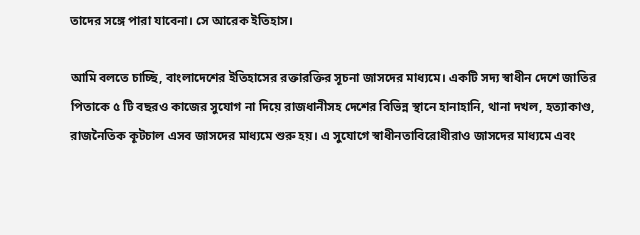তাদের সঙ্গে পারা যাবেনা। সে আরেক ইতিহাস।

আমি বলতে চাচ্ছি, বাংলাদেশের ইতিহাসের রক্তারক্তির সূচনা জাসদের মাধ্যমে। একটি সদ্য স্বাধীন দেশে জাতির পিতাকে ৫ টি বছরও কাজের সুযোগ না দিয়ে রাজধানীসহ দেশের বিভিন্ন স্থানে হানাহানি, থানা দখল, হত্যাকাণ্ড, রাজনৈতিক কূটচাল এসব জাসদের মাধ্যমে শুরু হয়। এ সুযোগে স্বাধীনতাবিরোধীরাও জাসদের মাধ্যমে এবং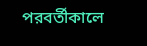পরবর্তীকালে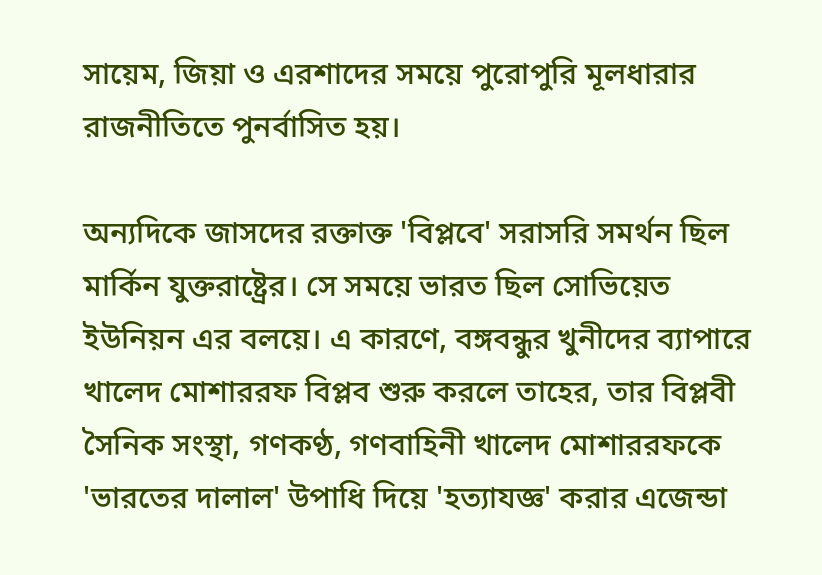সায়েম, জিয়া ও এরশাদের সময়ে পুরোপুরি মূলধারার রাজনীতিতে পুনর্বাসিত হয়।

অন্যদিকে জাসদের রক্তাক্ত 'বিপ্লবে' সরাসরি সমর্থন ছিল মার্কিন যুক্তরাষ্ট্রের। সে সময়ে ভারত ছিল সোভিয়েত ইউনিয়ন এর বলয়ে। এ কারণে, বঙ্গবন্ধুর খুনীদের ব্যাপারে খালেদ মোশাররফ বিপ্লব শুরু করলে তাহের, তার বিপ্লবী সৈনিক সংস্থা, গণকণ্ঠ, গণবাহিনী খালেদ মোশাররফকে 'ভারতের দালাল' উপাধি দিয়ে 'হত্যাযজ্ঞ' করার এজেন্ডা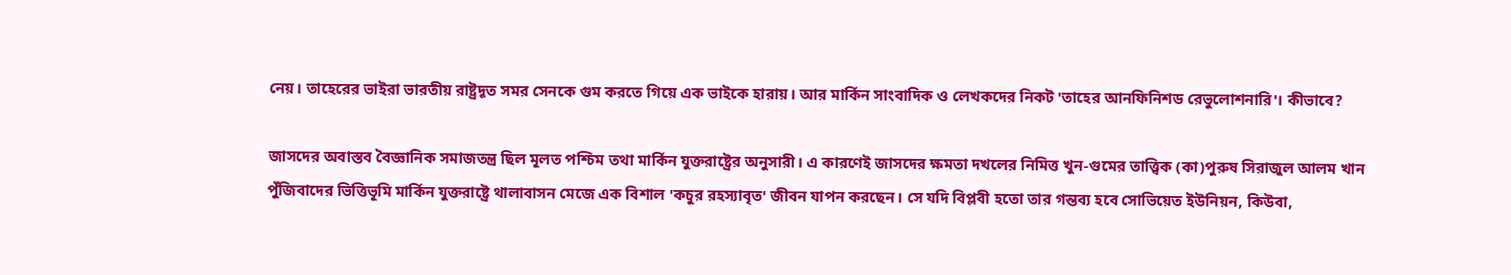নেয়। তাহেরের ভাইরা ভারতীয় রাষ্ট্রদূত সমর সেনকে গুম করতে গিয়ে এক ভাইকে হারায়। আর মার্কিন সাংবাদিক ও লেখকদের নিকট 'তাহের আনফিনিশড রেভুলোশনারি'। কীভাবে?

জাসদের অবাস্তব বৈজ্ঞানিক সমাজতন্ত্র ছিল মূলত পশ্চিম তথা মার্কিন যুক্তরাষ্ট্রের অনুসারী। এ কারণেই জাসদের ক্ষমতা দখলের নিমিত্ত খুন-গুমের তাত্ত্বিক (কা)পুরুষ সিরাজুল আলম খান পুঁজিবাদের ভিত্তিভূমি মার্কিন যুক্তরাষ্ট্রে থালাবাসন মেজে এক বিশাল 'কচুর রহস্যাবৃত' জীবন যাপন করছেন। সে যদি বিপ্লবী হতো তার গন্তব্য হবে সোভিয়েত ইউনিয়ন, কিউবা,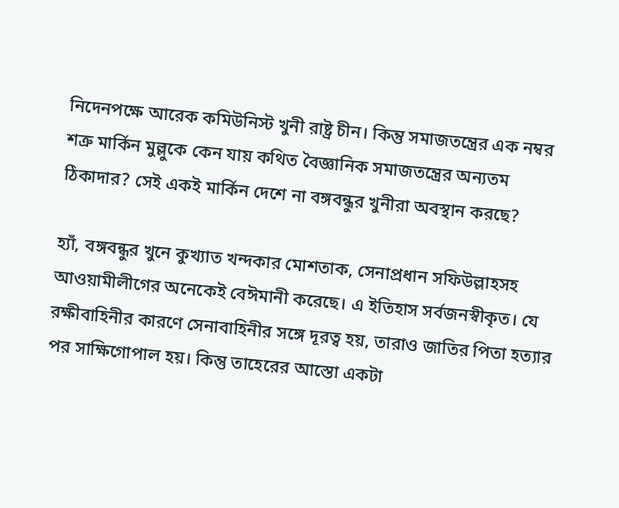নিদেনপক্ষে আরেক কমিউনিস্ট খুনী রাষ্ট্র চীন। কিন্তু সমাজতন্ত্রের এক নম্বর শত্রু মার্কিন মুল্লুকে কেন যায় কথিত বৈজ্ঞানিক সমাজতন্ত্রের অন্যতম ঠিকাদার? সেই একই মার্কিন দেশে না বঙ্গবন্ধুর খুনীরা অবস্থান করছে?

হ্যাঁ, বঙ্গবন্ধুর খুনে কুখ্যাত খন্দকার মোশতাক, সেনাপ্রধান সফিউল্লাহসহ আওয়ামীলীগের অনেকেই বেঈমানী করেছে। এ ইতিহাস সর্বজনস্বীকৃত। যে রক্ষীবাহিনীর কারণে সেনাবাহিনীর সঙ্গে দূরত্ব হয়, তারাও জাতির পিতা হত্যার পর সাক্ষিগোপাল হয়। কিন্তু তাহেরের আস্তো একটা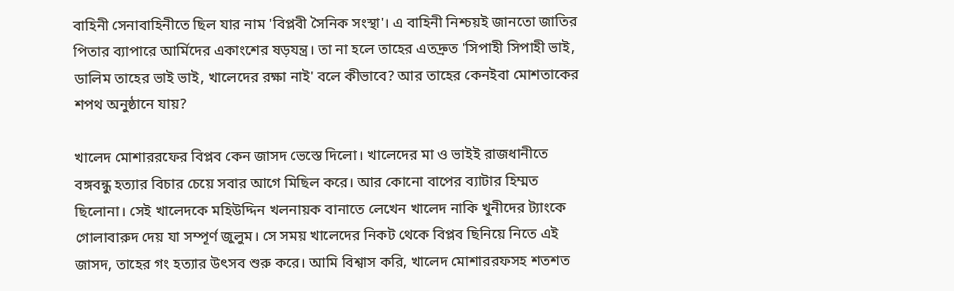বাহিনী সেনাবাহিনীতে ছিল যার নাম 'বিপ্লবী সৈনিক সংস্থা'। এ বাহিনী নিশ্চয়ই জানতো জাতির পিতার ব্যাপারে আর্মিদের একাংশের ষড়যন্ত্র। তা না হলে তাহের এতদ্রুত 'সিপাহী সিপাহী ভাই, ডালিম তাহের ভাই ভাই, খালেদের রক্ষা নাই' বলে কীভাবে? আর তাহের কেনইবা মোশতাকের শপথ অনুষ্ঠানে যায়?

খালেদ মোশাররফের বিপ্লব কেন জাসদ ভেস্তে দিলো। খালেদের মা ও ভাইই রাজধানীতে বঙ্গবন্ধু হত্যার বিচার চেয়ে সবার আগে মিছিল করে। আর কোনো বাপের ব্যাটার হিম্মত ছিলোনা। সেই খালেদকে মহিউদ্দিন খলনায়ক বানাতে লেখেন খালেদ নাকি খুনীদের ট্যাংকে গোলাবারুদ দেয় যা সম্পূর্ণ জুলুম। সে সময় খালেদের নিকট থেকে বিপ্লব ছিনিয়ে নিতে এই জাসদ, তাহের গং হত্যার উৎসব শুরু করে। আমি বিশ্বাস করি, খালেদ মোশাররফসহ শতশত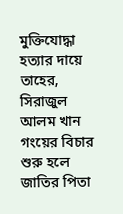মুক্তিযোদ্ধা হত্যার দায়ে তাহের, সিরাজুল আলম খান গংয়ের বিচার শুরু হলে জাতির পিতা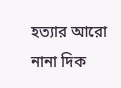হত্যার আরো নানা দিক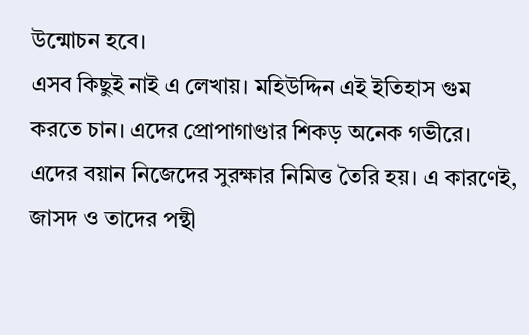উন্মোচন হবে।
এসব কিছুই নাই এ লেখায়। মহিউদ্দিন এই ইতিহাস গুম করতে চান। এদের প্রোপাগাণ্ডার শিকড় অনেক গভীরে। এদের বয়ান নিজেদের সুরক্ষার নিমিত্ত তৈরি হয়। এ কারণেই, জাসদ ও তাদের পন্থী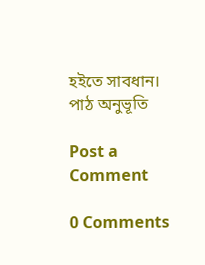হইতে সাবধান।
পাঠ অনুভূতি

Post a Comment

0 Comments